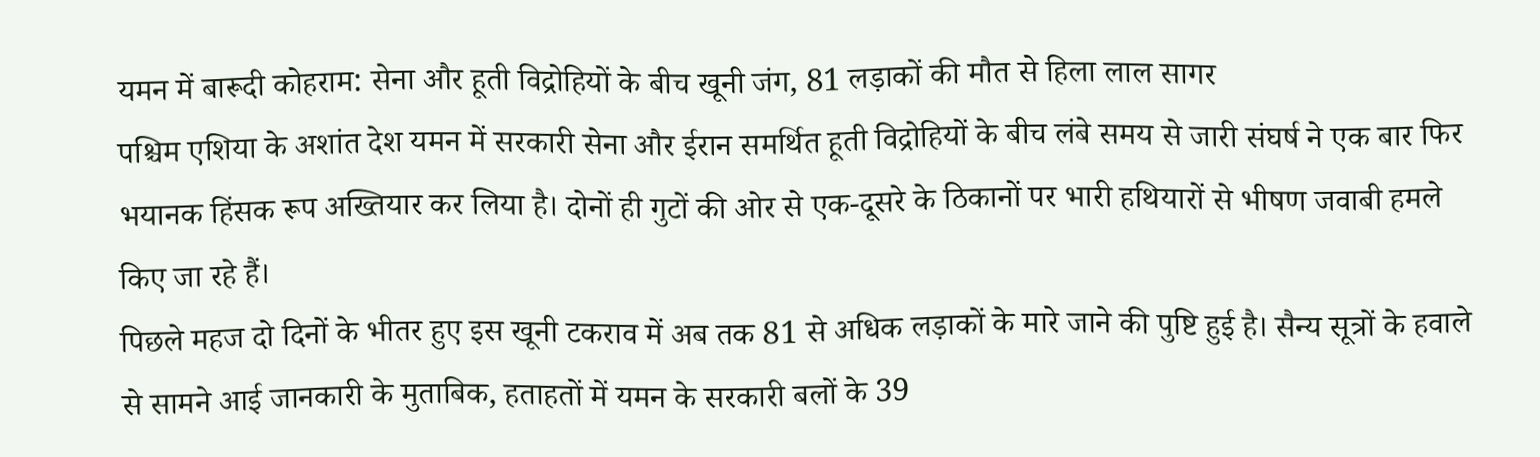यमन में बारूदी कोहराम: सेना और हूती विद्रोहियों के बीच खूनी जंग, 81 लड़ाकों की मौत से हिला लाल सागर
पश्चिम एशिया के अशांत देश यमन में सरकारी सेना और ईरान समर्थित हूती विद्रोहियों के बीच लंबे समय से जारी संघर्ष ने एक बार फिर भयानक हिंसक रूप अख्तियार कर लिया है। दोनों ही गुटों की ओर से एक-दूसरे के ठिकानों पर भारी हथियारों से भीषण जवाबी हमले किए जा रहे हैं।
पिछले महज दो दिनों के भीतर हुए इस खूनी टकराव में अब तक 81 से अधिक लड़ाकों के मारे जाने की पुष्टि हुई है। सैन्य सूत्रों के हवाले से सामने आई जानकारी के मुताबिक, हताहतों में यमन के सरकारी बलों के 39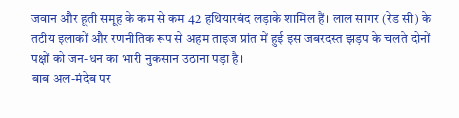जवान और हूती समूह के कम से कम 42 हथियारबंद लड़ाके शामिल हैं। लाल सागर (रेड सी) के तटीय इलाकों और रणनीतिक रूप से अहम ताइज प्रांत में हुई इस जबरदस्त झड़प के चलते दोनों पक्षों को जन-धन का भारी नुकसान उठाना पड़ा है।
बाब अल-मंदेब पर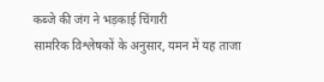कब्जे की जंग ने भड़काई चिंगारी
सामरिक विश्लेषकों के अनुसार, यमन में यह ताजा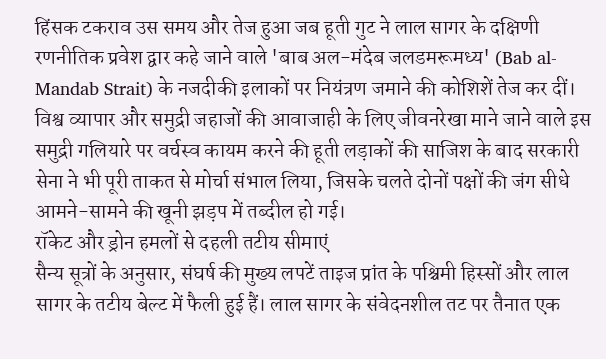हिंसक टकराव उस समय और तेज हुआ जब हूती गुट ने लाल सागर के दक्षिणी रणनीतिक प्रवेश द्वार कहे जाने वाले 'बाब अल-मंदेब जलडमरूमध्य' (Bab al-Mandab Strait) के नजदीकी इलाकों पर नियंत्रण जमाने की कोशिशें तेज कर दीं। विश्व व्यापार और समुद्री जहाजों की आवाजाही के लिए जीवनरेखा माने जाने वाले इस समुद्री गलियारे पर वर्चस्व कायम करने की हूती लड़ाकों की साजिश के बाद सरकारी सेना ने भी पूरी ताकत से मोर्चा संभाल लिया, जिसके चलते दोनों पक्षों की जंग सीधे आमने-सामने की खूनी झड़प में तब्दील हो गई।
रॉकेट और ड्रोन हमलों से दहली तटीय सीमाएं
सैन्य सूत्रों के अनुसार, संघर्ष की मुख्य लपटें ताइज प्रांत के पश्चिमी हिस्सों और लाल सागर के तटीय बेल्ट में फैली हुई हैं। लाल सागर के संवेदनशील तट पर तैनात एक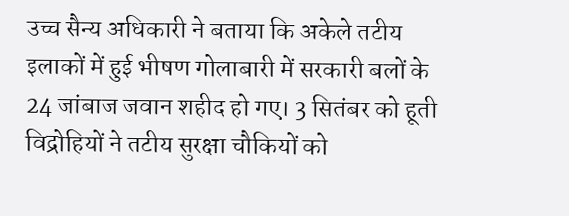उच्च सैन्य अधिकारी ने बताया कि अकेले तटीय इलाकों में हुई भीषण गोलाबारी में सरकारी बलों के 24 जांबाज जवान शहीद हो गए। 3 सितंबर को हूती विद्रोहियों ने तटीय सुरक्षा चौकियों को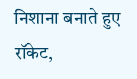निशाना बनाते हुए रॉकेट,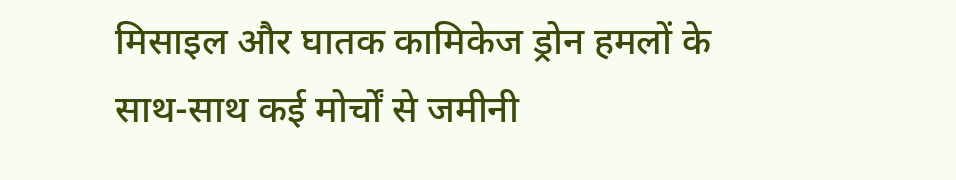मिसाइल और घातक कामिकेज ड्रोन हमलों के साथ-साथ कई मोर्चों से जमीनी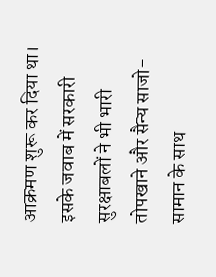आक्रमण शुरू कर दिया था। इसके जवाब में सरकारी सुरक्षाबलों ने भी भारी तोपखाने और सैन्य साजो-सामान के साथ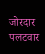जोरदार पलटवार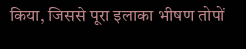किया, जिससे पूरा इलाका भीषण तोपों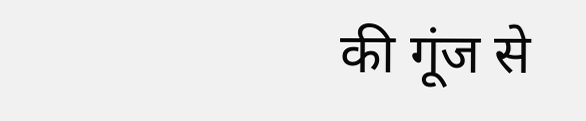की गूंज से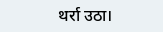थर्रा उठा।